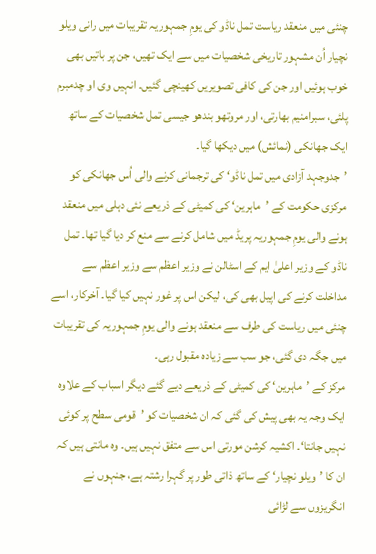چنئی میں منعقد ریاست تمل ناڈو کی یومِ جمہوریہ تقریبات میں رانی ویلو نچیار اُن مشہور تاریخی شخصیات میں سے ایک تھیں، جن پر باتیں بھی خوب ہوئیں اور جن کی کافی تصویریں کھینچی گئیں۔ انہیں وی او چدمبرم پلئی، سبرامنیم بھارتی، اور مروتھو بندھو جیسی تمل شخصیات کے ساتھ ایک جھانکی (نمائش) میں دیکھا گیا۔
’جدوجہد آزادی میں تمل ناڈو‘ کی ترجمانی کرنے والی اُس جھانکی کو مرکزی حکومت کے ’ماہرین‘ کی کمیٹی کے ذریعے نئی دہلی میں منعقد ہونے والی یومِ جمہوریہ پریڈ میں شامل کرنے سے منع کر دیا گیا تھا۔ تمل ناڈو کے وزیر اعلیٰ ایم کے اسٹالن نے وزیر اعظم سے وزیر اعظم سے مداخلت کرنے کی اپیل بھی کی، لیکن اس پر غور نہیں کیا گیا۔ آخرکار، اسے چنئی میں ریاست کی طرف سے منعقد ہونے والی یومِ جمہوریہ کی تقریبات میں جگہ دی گئی، جو سب سے زیادہ مقبول رہی۔
مرکز کے ’ماہرین‘ کی کمیٹی کے ذریعے دیے گئے دیگر اسباب کے علاوہ ایک وجہ یہ بھی پیش کی گئی کہ ان شخصیات کو ’قومی سطح پر کوئی نہیں جانتا‘۔ اکشیہ کرشن مورتی اس سے متفق نہیں ہیں۔ وہ مانتی ہیں کہ ان کا ’ویلو نچیار‘ کے ساتھ ذاتی طور پر گہرا رشتہ ہے، جنہوں نے انگریزوں سے لڑائی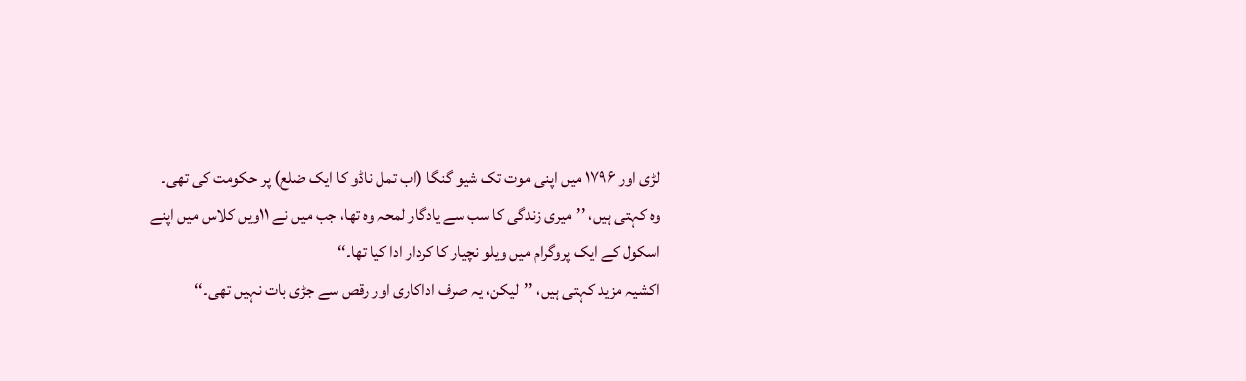لڑی اور ۱۷۹۶ میں اپنی موت تک شیو گنگا (اب تمل ناڈو کا ایک ضلع) پر حکومت کی تھی۔
وہ کہتی ہیں، ’’میری زندگی کا سب سے یادگار لمحہ وہ تھا، جب میں نے ۱۱ویں کلاس میں اپنے اسکول کے ایک پروگرام میں ویلو نچیار کا کردار ادا کیا تھا۔‘‘
اکشیہ مزید کہتی ہیں، ’’لیکن، یہ صرف اداکاری اور رقص سے جڑی بات نہیں تھی۔‘‘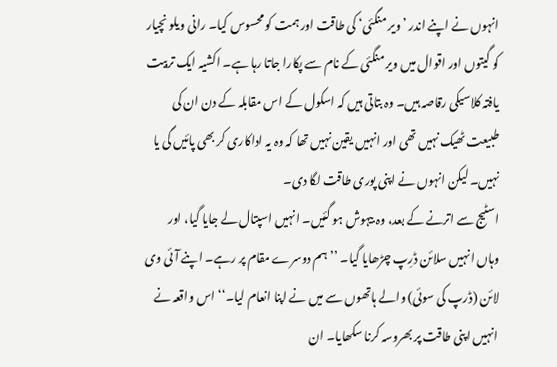انہوں نے اپنے اندر ’ویر منگئی‘ کی طاقت اور ہمت کو محسوس کیا۔ رانی ویلو نچیار کو گیتوں اور اقوال میں ویر منگئی کے نام سے پکارا جاتا رہا ہے۔ اکشیہ ایک تربیت یافتہ کلاسیکی رقاصہ ہیں۔ وہ بتاتی ہیں کہ اسکول کے اس مقابلہ کے دن ان کی طبیعت ٹھیک نہیں تھی اور انہیں یقین نہیں تھا کہ وہ یہ اداکاری کر بھی پائیں گی یا نہیں۔ لیکن انہوں نے اپنی پوری طاقت لگا دی۔
اسٹیج سے اترنے کے بعد، وہ بیہوش ہو گئیں۔ انہیں اسپتال لے جایا گیا، اور وہاں انہیں سلائن ڈرِپ چڑھایا گیا۔ ’’ہم دوسرے مقام پر رہے۔ اپنے آئی وی لائن (ڈرپ کی سوئی) والے ہاتھوں سے میں نے اپنا انعام لیا۔‘‘ اس واقعہ نے انہیں اپنی طاقت پر بھروسہ کرنا سکھایا۔ ان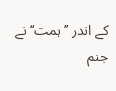کے اندر ’’ہمت‘‘ نے جنم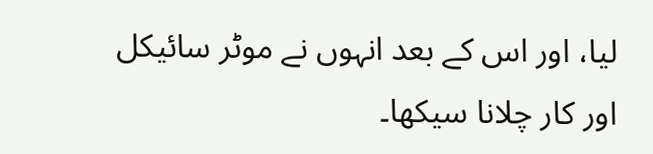لیا، اور اس کے بعد انہوں نے موٹر سائیکل اور کار چلانا سیکھا۔